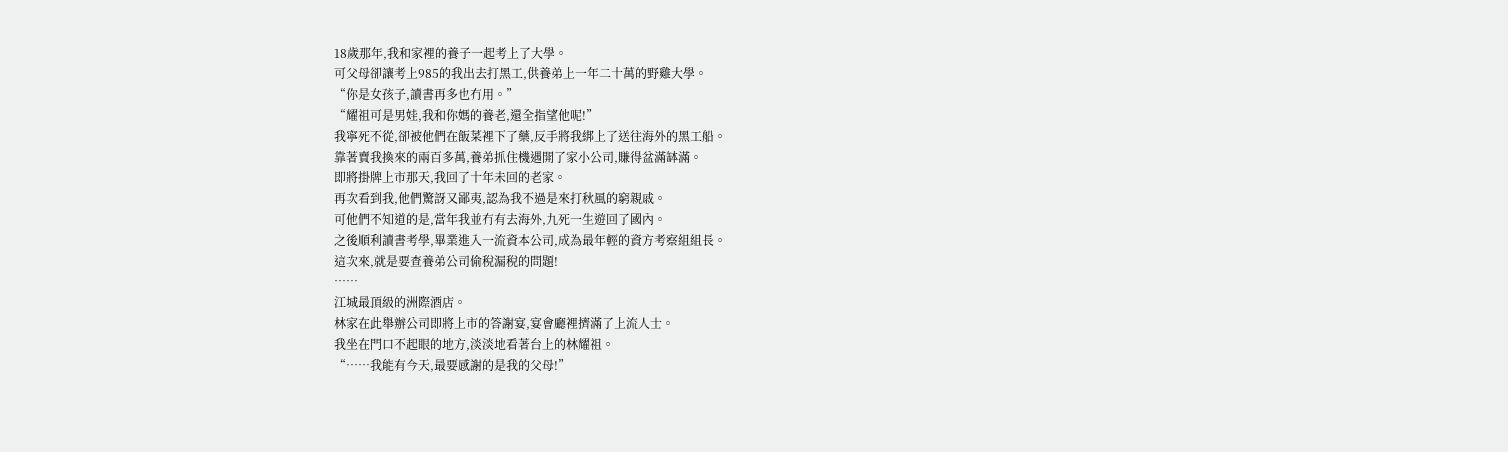18歲那年,我和家裡的養子一起考上了大學。
可父母卻讓考上985的我出去打黑工,供養弟上一年二十萬的野雞大學。
“你是女孩子,讀書再多也冇用。”
“耀祖可是男娃,我和你媽的養老,還全指望他呢!”
我寧死不從,卻被他們在飯菜裡下了藥,反手將我綁上了送往海外的黑工船。
靠著賣我換來的兩百多萬,養弟抓住機遇開了家小公司,賺得盆滿缽滿。
即將掛牌上市那天,我回了十年未回的老家。
再次看到我,他們驚訝又鄙夷,認為我不過是來打秋風的窮親戚。
可他們不知道的是,當年我並冇有去海外,九死一生遊回了國內。
之後順利讀書考學,畢業進入一流資本公司,成為最年輕的資方考察組組長。
這次來,就是要查養弟公司偷稅漏稅的問題!
……
江城最頂級的洲際酒店。
林家在此舉辦公司即將上市的答謝宴,宴會廳裡擠滿了上流人士。
我坐在門口不起眼的地方,淡淡地看著台上的林耀祖。
“……我能有今天,最要感謝的是我的父母!”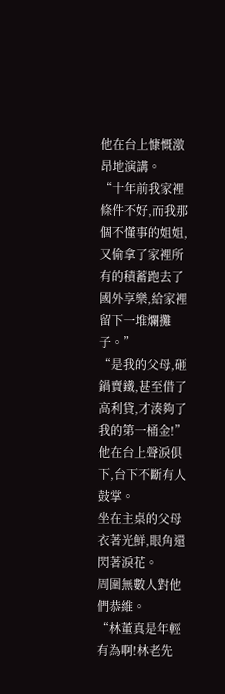他在台上慷慨激昂地演講。
“十年前我家裡條件不好,而我那個不懂事的姐姐,又偷拿了家裡所有的積蓄跑去了國外享樂,給家裡留下一堆爛攤子。”
“是我的父母,砸鍋賣鐵,甚至借了高利貸,才湊夠了我的第一桶金!”
他在台上聲淚俱下,台下不斷有人鼓掌。
坐在主桌的父母衣著光鮮,眼角還閃著淚花。
周圍無數人對他們恭維。
“林董真是年輕有為啊!林老先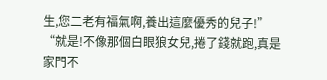生,您二老有福氣啊,養出這麼優秀的兒子!”
“就是!不像那個白眼狼女兒,捲了錢就跑,真是家門不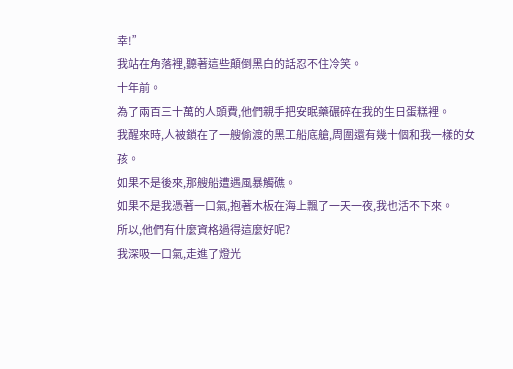幸!”
我站在角落裡,聽著這些顛倒黑白的話忍不住冷笑。
十年前。
為了兩百三十萬的人頭費,他們親手把安眠藥碾碎在我的生日蛋糕裡。
我醒來時,人被鎖在了一艘偷渡的黑工船底艙,周圍還有幾十個和我一樣的女孩。
如果不是後來,那艘船遭遇風暴觸礁。
如果不是我憑著一口氣,抱著木板在海上飄了一天一夜,我也活不下來。
所以,他們有什麼資格過得這麼好呢?
我深吸一口氣,走進了燈光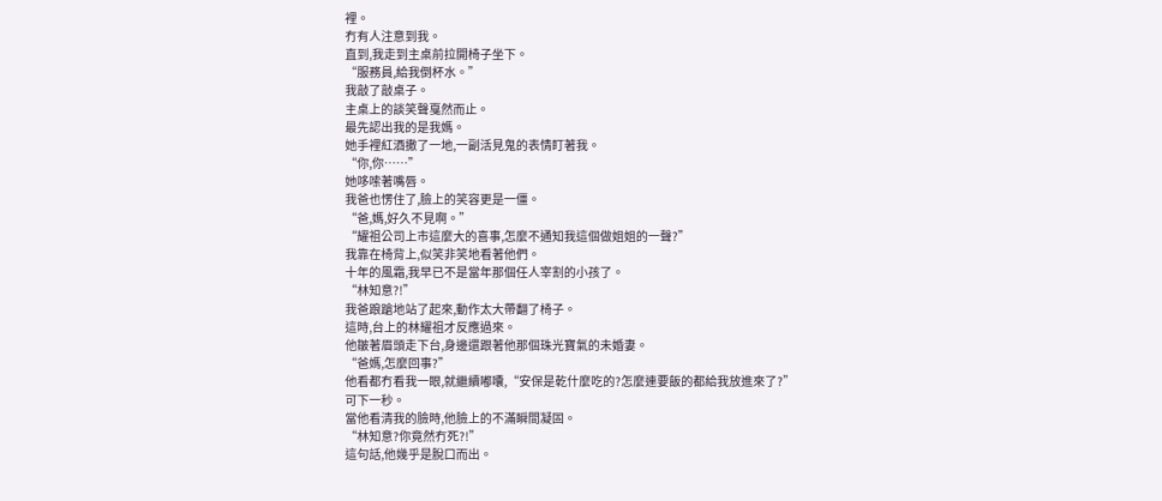裡。
冇有人注意到我。
直到,我走到主桌前拉開椅子坐下。
“服務員,給我倒杯水。”
我敲了敲桌子。
主桌上的談笑聲戛然而止。
最先認出我的是我媽。
她手裡紅酒撒了一地,一副活見鬼的表情盯著我。
“你,你……”
她哆嗦著嘴唇。
我爸也愣住了,臉上的笑容更是一僵。
“爸,媽,好久不見啊。”
“耀祖公司上市這麼大的喜事,怎麼不通知我這個做姐姐的一聲?”
我靠在椅背上,似笑非笑地看著他們。
十年的風霜,我早已不是當年那個任人宰割的小孩了。
“林知意?!”
我爸踉蹌地站了起來,動作太大帶翻了椅子。
這時,台上的林耀祖才反應過來。
他皺著眉頭走下台,身邊還跟著他那個珠光寶氣的未婚妻。
“爸媽,怎麼回事?”
他看都冇看我一眼,就繼續嘟囔,“安保是乾什麼吃的?怎麼連要飯的都給我放進來了?”
可下一秒。
當他看清我的臉時,他臉上的不滿瞬間凝固。
“林知意?你竟然冇死?!”
這句話,他幾乎是脫口而出。